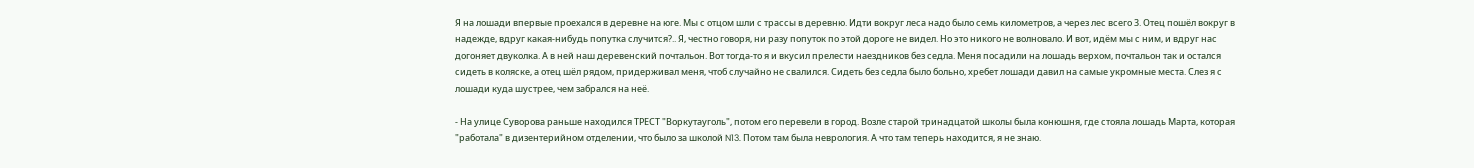Я на лошади впервые проехался в деревне на юге. Мы с отцом шли с трассы в деревню. Идти вокруг леса надо было семь километров, а через лес всего 3. Отец пошёл вокруг в надежде, вдруг какая-нибудь попутка случится?.. Я, честно говоря, ни разу попуток по этой дороге не видел. Но это никого не волновало. И вот, идём мы с ним, и вдруг нас догоняет двуколка. А в ней наш деревенский почтальон. Вот тогда-то я и вкусил прелести наездников без седла. Меня посадили на лошадь верхом, почтальон так и остался сидеть в коляске, а отец шёл рядом, придерживал меня, чтоб случайно не свалился. Сидеть без седла было больно, хребет лошади давил на самые укромные места. Слез я с лошади куда шустрее, чем забрался на неё.

- На улице Суворова раньше находился ТРЕСТ "Воркутауголь", потом его перевели в город. Возле старой тринадцатой школы была конюшня, где стояла лошадь Марта, которая "работала" в дизентерийном отделении, что было за школой N13. Потом там была неврология. А что там теперь находится, я не знаю.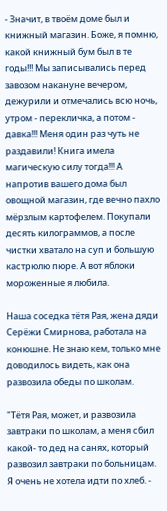- Значит, в твоём доме был и книжный магазин. Боже, я помню, какой книжный бум был в те годы!!! Мы записывались перед завозом накануне вечером, дежурили и отмечались всю ночь, утром - перекличка, а потом - давка!!! Меня один раз чуть не раздавили! Книга имела магическую силу тогда!!! А напротив вашего дома был овощной магазин, где вечно пахло мёрзлым картофелем. Покупали десять килограммов, а после чистки хватало на суп и большую кастрюлю пюре. А вот яблоки мороженные я любила.

Наша соседка тётя Рая, жена дяди Серёжи Смирнова, работала на конюшне. Не знаю кем, только мне доводилось видеть, как она развозила обеды по школам.

"Тётя Рая, может, и развозила завтраки по школам, а меня сбил какой- то дед на санях, который развозил завтраки по больницам. Я очень не хотела идти по хлеб. -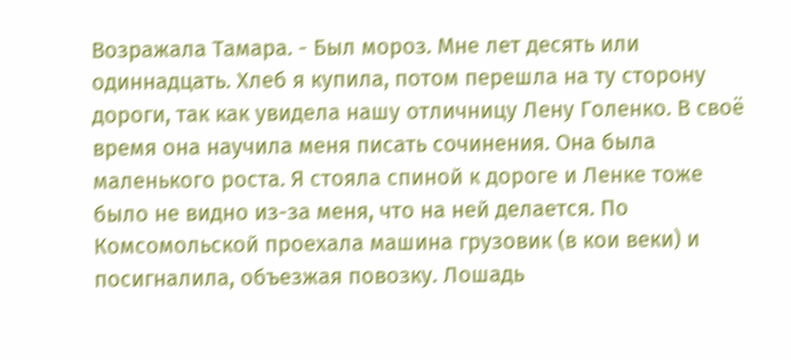Возражала Тамара. - Был мороз. Мне лет десять или одиннадцать. Хлеб я купила, потом перешла на ту сторону дороги, так как увидела нашу отличницу Лену Голенко. В своё время она научила меня писать сочинения. Она была маленького роста. Я стояла спиной к дороге и Ленке тоже было не видно из-за меня, что на ней делается. По Комсомольской проехала машина грузовик (в кои веки) и посигналила, объезжая повозку. Лошадь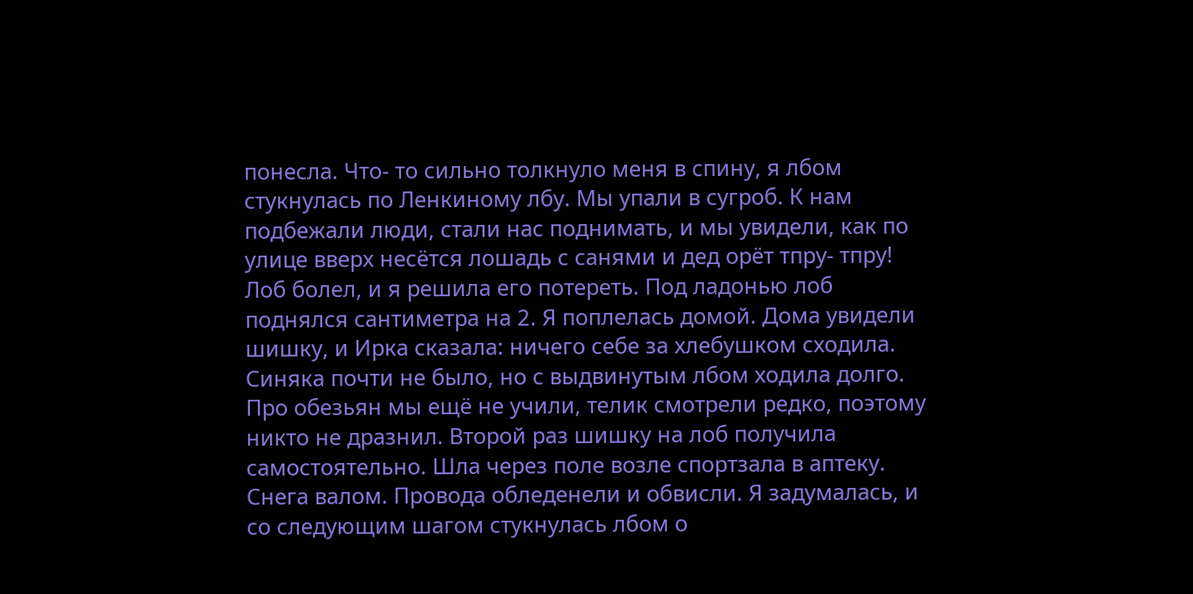понесла. Что- то сильно толкнуло меня в спину, я лбом стукнулась по Ленкиному лбу. Мы упали в сугроб. К нам подбежали люди, стали нас поднимать, и мы увидели, как по улице вверх несётся лошадь с санями и дед орёт тпру- тпру! Лоб болел, и я решила его потереть. Под ладонью лоб поднялся сантиметра на 2. Я поплелась домой. Дома увидели шишку, и Ирка сказала: ничего себе за хлебушком сходила. Синяка почти не было, но с выдвинутым лбом ходила долго. Про обезьян мы ещё не учили, телик смотрели редко, поэтому никто не дразнил. Второй раз шишку на лоб получила самостоятельно. Шла через поле возле спортзала в аптеку. Снега валом. Провода обледенели и обвисли. Я задумалась, и со следующим шагом стукнулась лбом о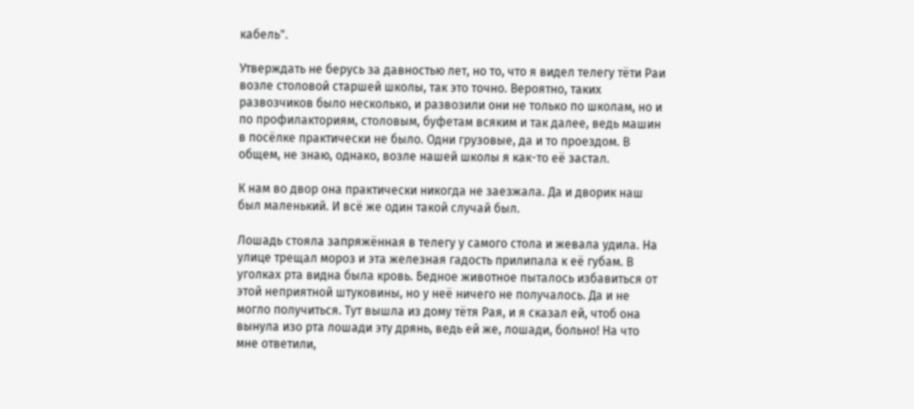кабель".

Утверждать не берусь за давностью лет, но то, что я видел телегу тёти Раи возле столовой старшей школы, так это точно. Вероятно, таких развозчиков было несколько, и развозили они не только по школам, но и по профилакториям, столовым, буфетам всяким и так далее, ведь машин в посёлке практически не было. Одни грузовые, да и то проездом. В общем, не знаю, однако, возле нашей школы я как-то её застал.

К нам во двор она практически никогда не заезжала. Да и дворик наш был маленький. И всё же один такой случай был.

Лошадь стояла запряжённая в телегу у самого стола и жевала удила. На улице трещал мороз и эта железная гадость прилипала к её губам. В уголках рта видна была кровь. Бедное животное пыталось избавиться от этой неприятной штуковины, но у неё ничего не получалось. Да и не могло получиться. Тут вышла из дому тётя Рая, и я сказал ей, чтоб она вынула изо рта лошади эту дрянь, ведь ей же, лошади, больно! На что мне ответили,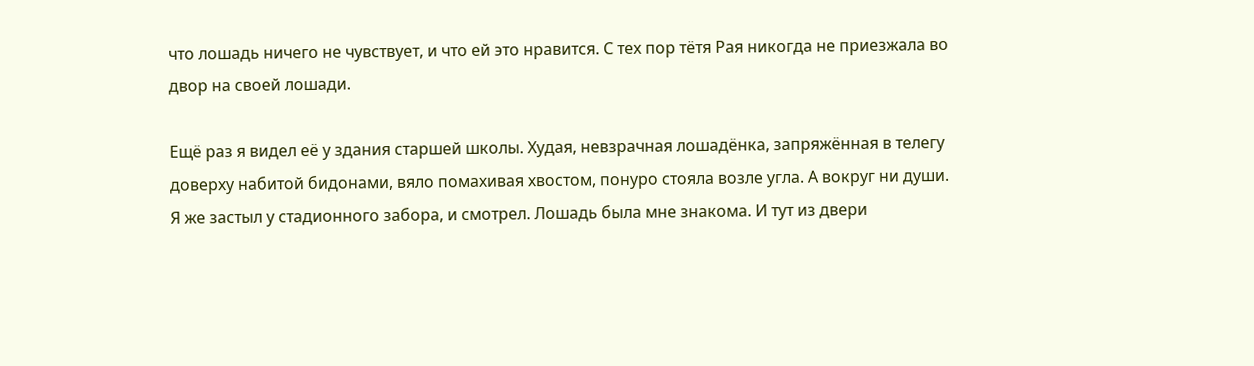что лошадь ничего не чувствует, и что ей это нравится. С тех пор тётя Рая никогда не приезжала во двор на своей лошади.

Ещё раз я видел её у здания старшей школы. Худая, невзрачная лошадёнка, запряжённая в телегу доверху набитой бидонами, вяло помахивая хвостом, понуро стояла возле угла. А вокруг ни души. Я же застыл у стадионного забора, и смотрел. Лошадь была мне знакома. И тут из двери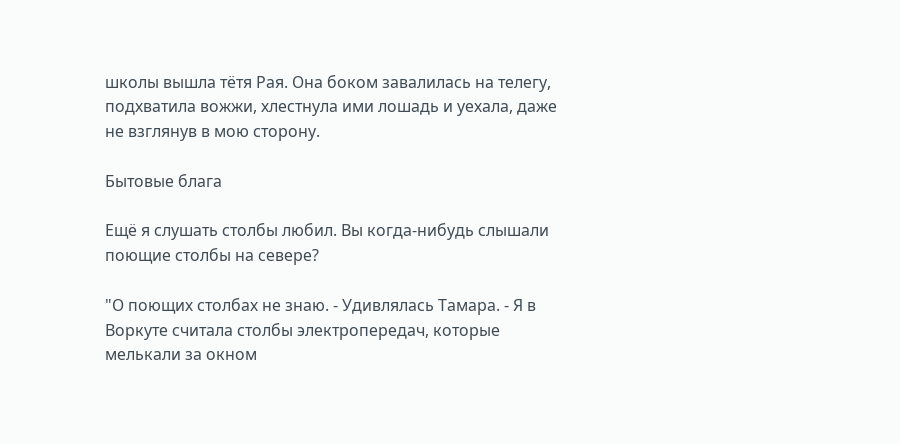школы вышла тётя Рая. Она боком завалилась на телегу, подхватила вожжи, хлестнула ими лошадь и уехала, даже не взглянув в мою сторону.

Бытовые блага

Ещё я слушать столбы любил. Вы когда-нибудь слышали поющие столбы на севере?

"О поющих столбах не знаю. - Удивлялась Тамара. - Я в Воркуте считала столбы электропередач, которые мелькали за окном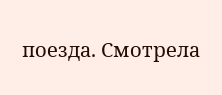поезда. Смотрела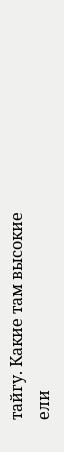тайгу. Какие там высокие ели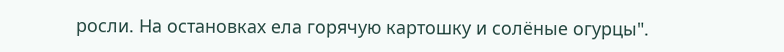росли. На остановках ела горячую картошку и солёные огурцы".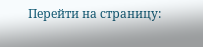Перейти на страницу: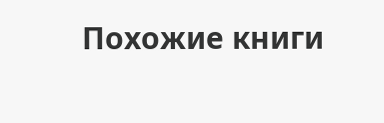Похожие книги